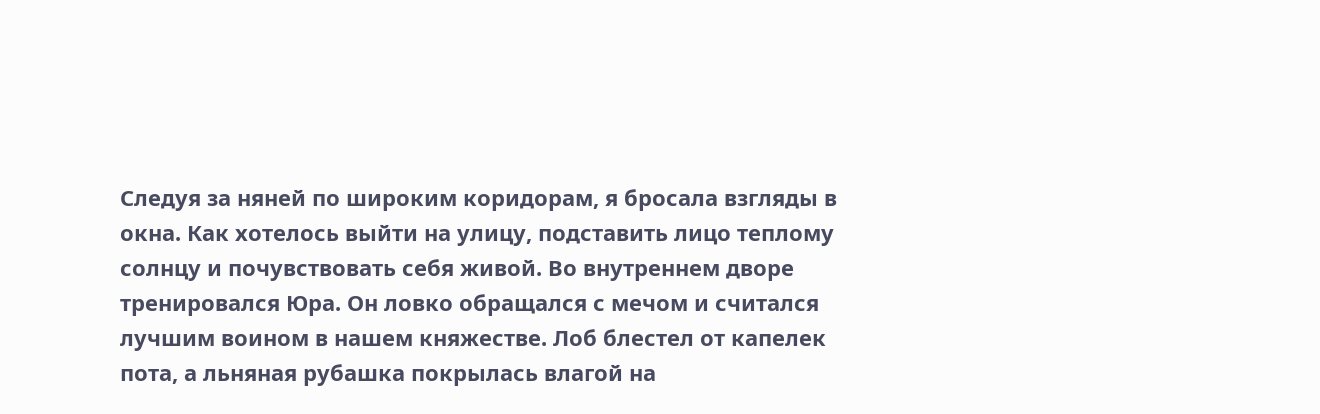Следуя за няней по широким коридорам, я бросала взгляды в окна. Как хотелось выйти на улицу, подставить лицо теплому солнцу и почувствовать себя живой. Во внутреннем дворе тренировался Юра. Он ловко обращался с мечом и считался лучшим воином в нашем княжестве. Лоб блестел от капелек пота, а льняная рубашка покрылась влагой на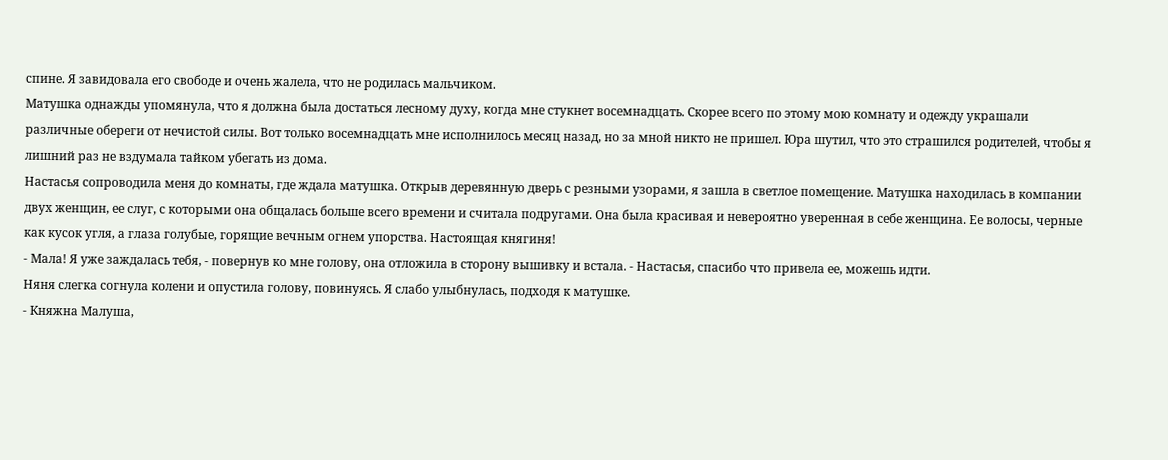спине. Я завидовала его свободе и очень жалела, что не родилась мальчиком.
Матушка однажды упомянула, что я должна была достаться лесному духу, когда мне стукнет восемнадцать. Скорее всего по этому мою комнату и одежду украшали различные обереги от нечистой силы. Вот только восемнадцать мне исполнилось месяц назад, но за мной никто не пришел. Юра шутил, что это страшился родителей, чтобы я лишний раз не вздумала тайком убегать из дома.
Настасья сопроводила меня до комнаты, где ждала матушка. Открыв деревянную дверь с резными узорами, я зашла в светлое помещение. Матушка находилась в компании двух женщин, ее слуг, с которыми она общалась больше всего времени и считала подругами. Она была красивая и невероятно уверенная в себе женщина. Ее волосы, черные как кусок угля, а глаза голубые, горящие вечным огнем упорства. Настоящая княгиня!
- Мала! Я уже заждалась тебя, - повернув ко мне голову, она отложила в сторону вышивку и встала. - Настасья, спасибо что привела ее, можешь идти.
Няня слегка согнула колени и опустила голову, повинуясь. Я слабо улыбнулась, подходя к матушке.
- Княжна Малуша,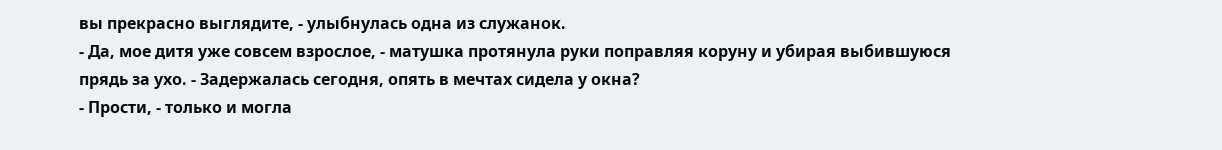вы прекрасно выглядите, - улыбнулась одна из служанок.
- Да, мое дитя уже совсем взрослое, - матушка протянула руки поправляя коруну и убирая выбившуюся прядь за ухо. - Задержалась сегодня, опять в мечтах сидела у окна?
- Прости, - только и могла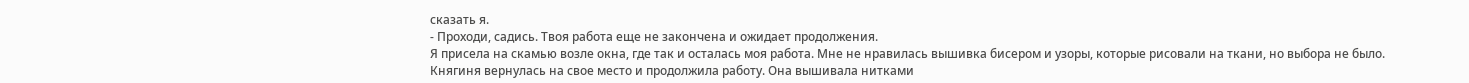сказать я.
- Проходи, садись. Твоя работа еще не закончена и ожидает продолжения.
Я присела на скамью возле окна, где так и осталась моя работа. Мне не нравилась вышивка бисером и узоры, которые рисовали на ткани, но выбора не было.
Княгиня вернулась на свое место и продолжила работу. Она вышивала нитками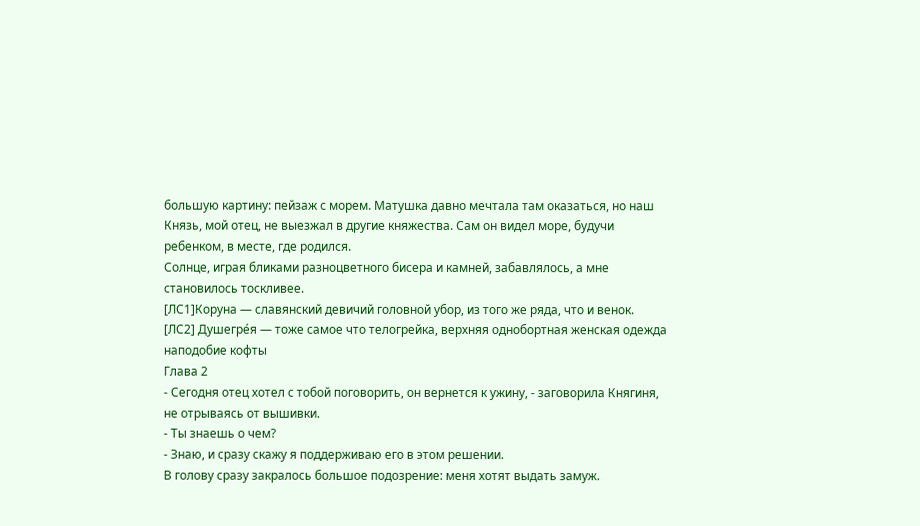большую картину: пейзаж с морем. Матушка давно мечтала там оказаться, но наш Князь, мой отец, не выезжал в другие княжества. Сам он видел море, будучи ребенком, в месте, где родился.
Солнце, играя бликами разноцветного бисера и камней, забавлялось, а мне становилось тоскливее.
[ЛС1]Коруна — славянский девичий головной убор, из того же ряда, что и венок.
[ЛС2] Душегре́я — тоже самое что телогрейка, верхняя однобортная женская одежда наподобие кофты
Глава 2
- Сегодня отец хотел с тобой поговорить, он вернется к ужину, - заговорила Княгиня, не отрываясь от вышивки.
- Ты знаешь о чем?
- Знаю, и сразу скажу я поддерживаю его в этом решении.
В голову сразу закралось большое подозрение: меня хотят выдать замуж.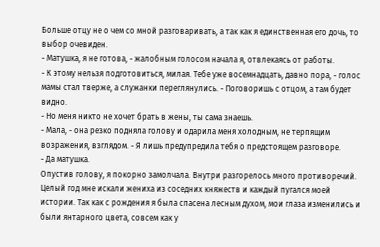Больше отцу не о чем со мной разговаривать, а так как я единственная его дочь, то выбор очевиден.
- Матушка, я не готова, - жалобным голосом начала я, отвлекаясь от работы.
- К этому нельзя подготовиться, милая. Тебе уже восемнадцать, давно пора, - голос мамы стал тверже, а служанки переглянулись. - Поговоришь с отцом, а там будет видно.
- Но меня никто не хочет брать в жены, ты сама знаешь.
- Мала, - она резко подняла голову и одарила меня холодным, не терпящим возражения, взглядом. - Я лишь предупредила тебя о предстоящем разговоре.
- Да матушка.
Опустив голову, я покорно замолчала. Внутри разгорелось много противоречий. Целый год мне искали жениха из соседних княжеств и каждый пугался моей истории. Так как с рождения я была спасена лесным духом, мои глаза изменились и были янтарного цвета, совсем как у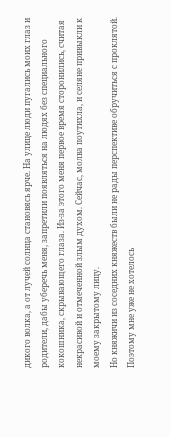дикого волка, а от лучей солнца становясь ярче. На улице люди пугались моих глаз и родители, дабы уберечь меня, запретили появляться на людях без специального кокошника, скрывающего глаза. Из-за этого меня первое время сторонились, считая некрасивой и отмеченной злым духом. Сейчас, молва поутихла, и селяне привыкли к моему закрытому лицу.
Но княжичи из соседних княжеств были не рады перспективе обручиться с проклятой. Поэтому мне уже не хотелось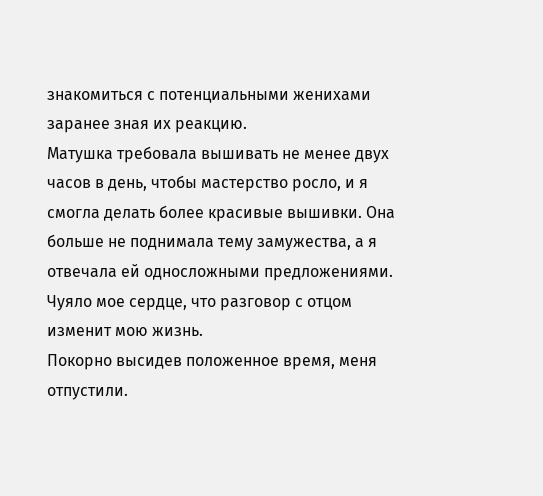знакомиться с потенциальными женихами заранее зная их реакцию.
Матушка требовала вышивать не менее двух часов в день, чтобы мастерство росло, и я смогла делать более красивые вышивки. Она больше не поднимала тему замужества, а я отвечала ей односложными предложениями. Чуяло мое сердце, что разговор с отцом изменит мою жизнь.
Покорно высидев положенное время, меня отпустили.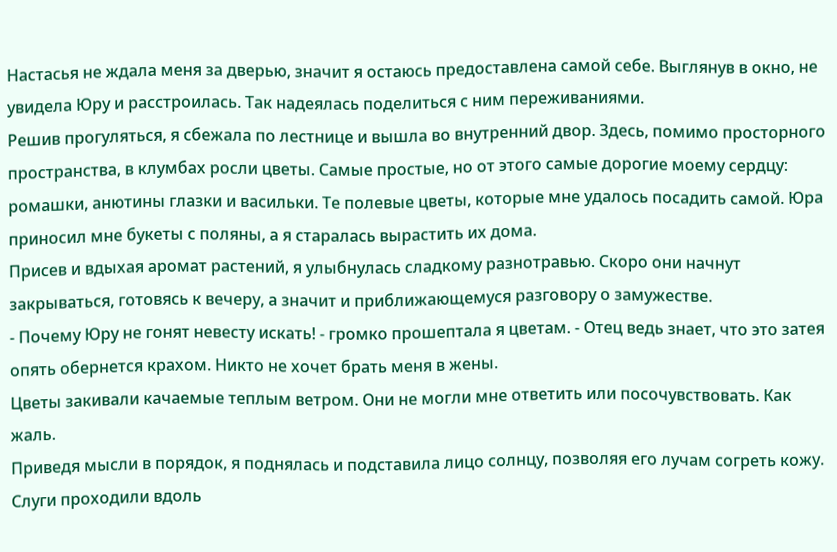Настасья не ждала меня за дверью, значит я остаюсь предоставлена самой себе. Выглянув в окно, не увидела Юру и расстроилась. Так надеялась поделиться с ним переживаниями.
Решив прогуляться, я сбежала по лестнице и вышла во внутренний двор. Здесь, помимо просторного пространства, в клумбах росли цветы. Самые простые, но от этого самые дорогие моему сердцу: ромашки, анютины глазки и васильки. Те полевые цветы, которые мне удалось посадить самой. Юра приносил мне букеты с поляны, а я старалась вырастить их дома.
Присев и вдыхая аромат растений, я улыбнулась сладкому разнотравью. Скоро они начнут закрываться, готовясь к вечеру, а значит и приближающемуся разговору о замужестве.
- Почему Юру не гонят невесту искать! - громко прошептала я цветам. - Отец ведь знает, что это затея опять обернется крахом. Никто не хочет брать меня в жены.
Цветы закивали качаемые теплым ветром. Они не могли мне ответить или посочувствовать. Как жаль.
Приведя мысли в порядок, я поднялась и подставила лицо солнцу, позволяя его лучам согреть кожу. Слуги проходили вдоль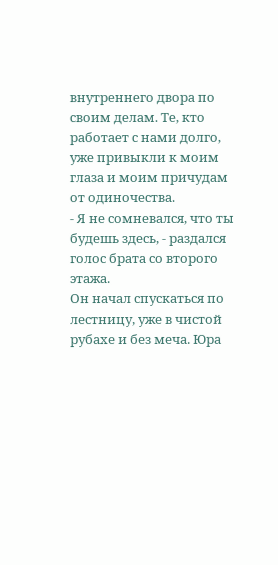внутреннего двора по своим делам. Те, кто работает с нами долго, уже привыкли к моим глаза и моим причудам от одиночества.
- Я не сомневался, что ты будешь здесь, - раздался голос брата со второго этажа.
Он начал спускаться по лестницу, уже в чистой рубахе и без меча. Юра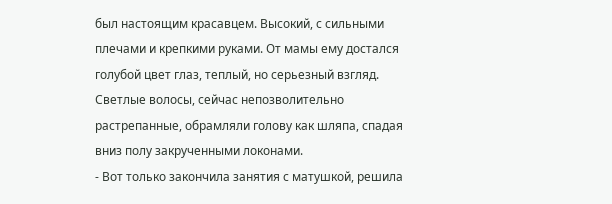был настоящим красавцем. Высокий, с сильными плечами и крепкими руками. От мамы ему достался голубой цвет глаз, теплый, но серьезный взгляд. Светлые волосы, сейчас непозволительно растрепанные, обрамляли голову как шляпа, спадая вниз полу закрученными локонами.
- Вот только закончила занятия с матушкой, решила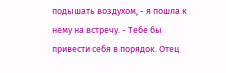подышать воздухом, - я пошла к нему на встречу. - Тебе бы привести себя в порядок. Отец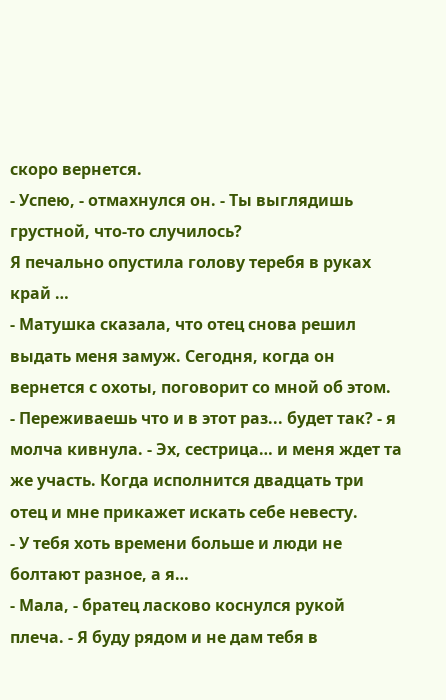скоро вернется.
- Успею, - отмахнулся он. - Ты выглядишь грустной, что-то случилось?
Я печально опустила голову теребя в руках край …
- Матушка сказала, что отец снова решил выдать меня замуж. Сегодня, когда он вернется с охоты, поговорит со мной об этом.
- Переживаешь что и в этот раз... будет так? - я молча кивнула. - Эх, сестрица… и меня ждет та же участь. Когда исполнится двадцать три отец и мне прикажет искать себе невесту.
- У тебя хоть времени больше и люди не болтают разное, а я…
- Мала, - братец ласково коснулся рукой плеча. - Я буду рядом и не дам тебя в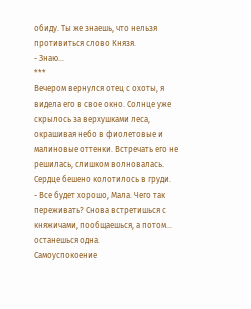обиду. Ты же знаешь, что нельзя противиться слово Князя.
- Знаю…
***
Вечером вернулся отец с охоты, я видела его в свое окно. Солнце уже скрылось за верхушками леса, окрашивая небо в фиолетовые и малиновые оттенки. Встречать его не решилась, слишком волновалась. Сердце бешено колотилось в груди.
- Все будет хорошо, Мала. Чего так переживать? Снова встретишься с княжичами, пообщаешься, а потом… останешься одна.
Самоуспокоение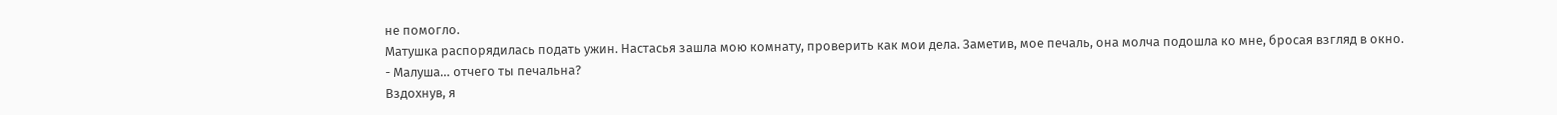не помогло.
Матушка распорядилась подать ужин. Настасья зашла мою комнату, проверить как мои дела. Заметив, мое печаль, она молча подошла ко мне, бросая взгляд в окно.
- Малуша… отчего ты печальна?
Вздохнув, я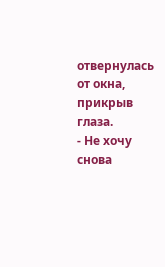отвернулась от окна, прикрыв глаза.
- Не хочу снова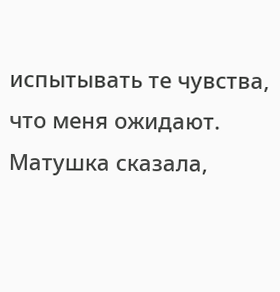испытывать те чувства, что меня ожидают. Матушка сказала,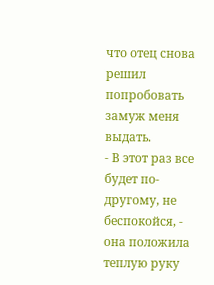что отец снова решил попробовать замуж меня выдать.
- В этот раз все будет по-другому, не беспокойся, - она положила теплую руку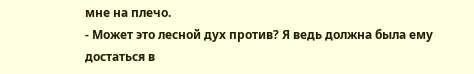мне на плечо.
- Может это лесной дух против? Я ведь должна была ему достаться в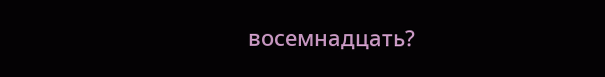восемнадцать?